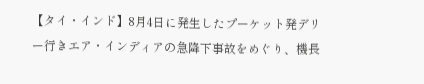【タイ・インド】8月4日に発生したプーケット発デリー行きエア・インディアの急降下事故をめぐり、機長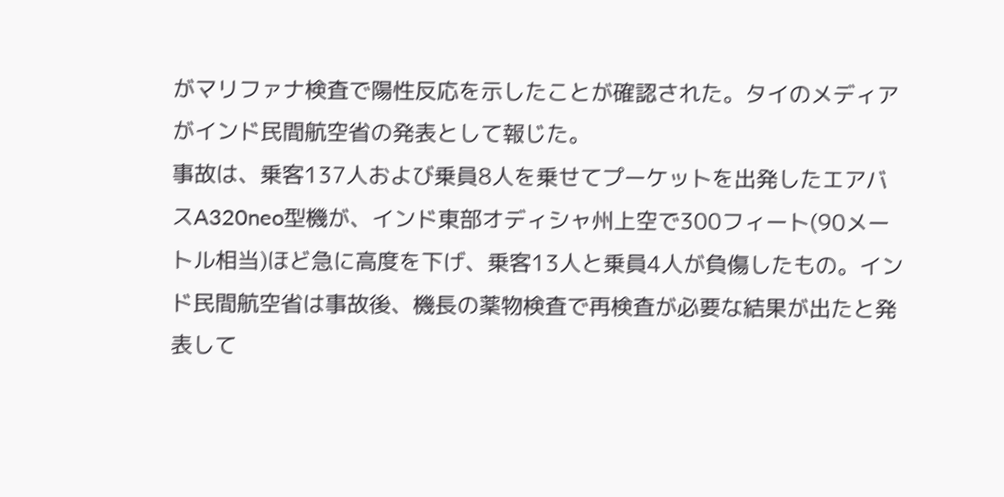がマリファナ検査で陽性反応を示したことが確認された。タイのメディアがインド民間航空省の発表として報じた。
事故は、乗客137人および乗員8人を乗せてプーケットを出発したエアバスA320neo型機が、インド東部オディシャ州上空で300フィート(90メートル相当)ほど急に高度を下げ、乗客13人と乗員4人が負傷したもの。インド民間航空省は事故後、機長の薬物検査で再検査が必要な結果が出たと発表して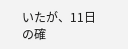いたが、11日の確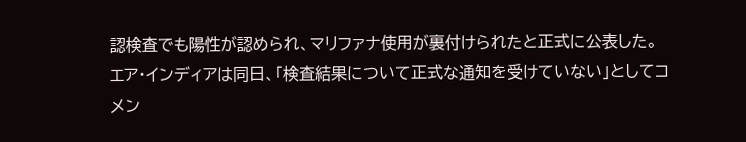認検査でも陽性が認められ、マリファナ使用が裏付けられたと正式に公表した。
エア・インディアは同日、「検査結果について正式な通知を受けていない」としてコメン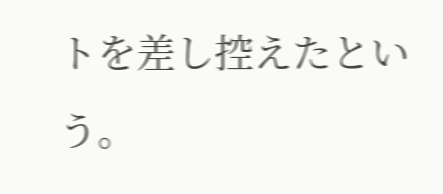トを差し控えたという。